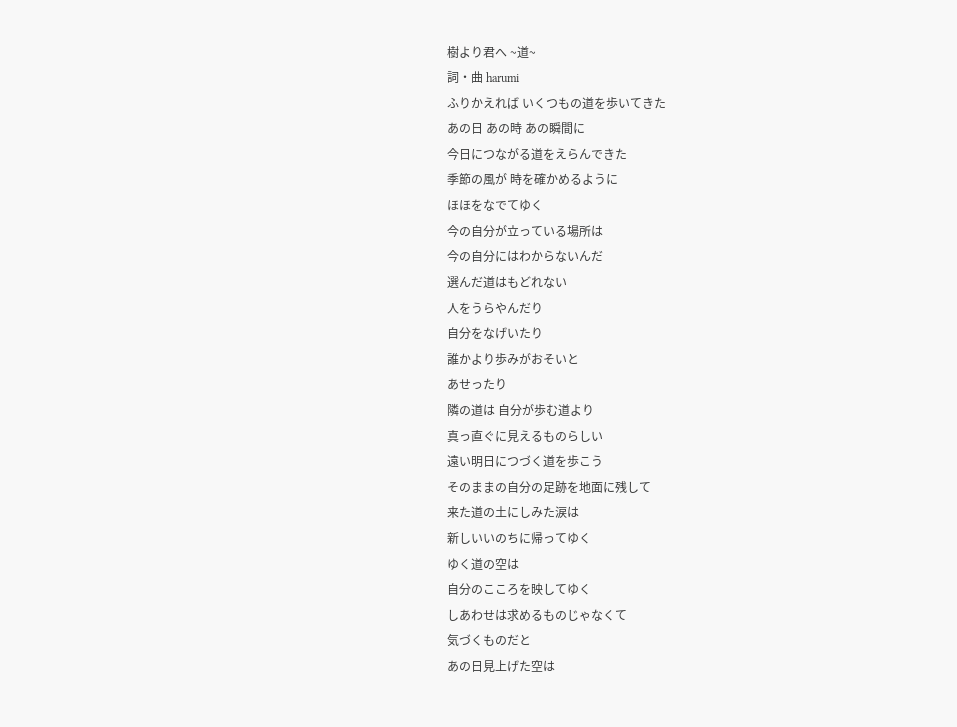樹より君へ ~道~
詞・曲 harumi
ふりかえれば いくつもの道を歩いてきた
あの日 あの時 あの瞬間に
今日につながる道をえらんできた
季節の風が 時を確かめるように
ほほをなでてゆく
今の自分が立っている場所は
今の自分にはわからないんだ
選んだ道はもどれない
人をうらやんだり
自分をなげいたり
誰かより歩みがおそいと
あせったり
隣の道は 自分が歩む道より
真っ直ぐに見えるものらしい
遠い明日につづく道を歩こう
そのままの自分の足跡を地面に残して
来た道の土にしみた涙は
新しいいのちに帰ってゆく
ゆく道の空は
自分のこころを映してゆく
しあわせは求めるものじゃなくて
気づくものだと
あの日見上げた空は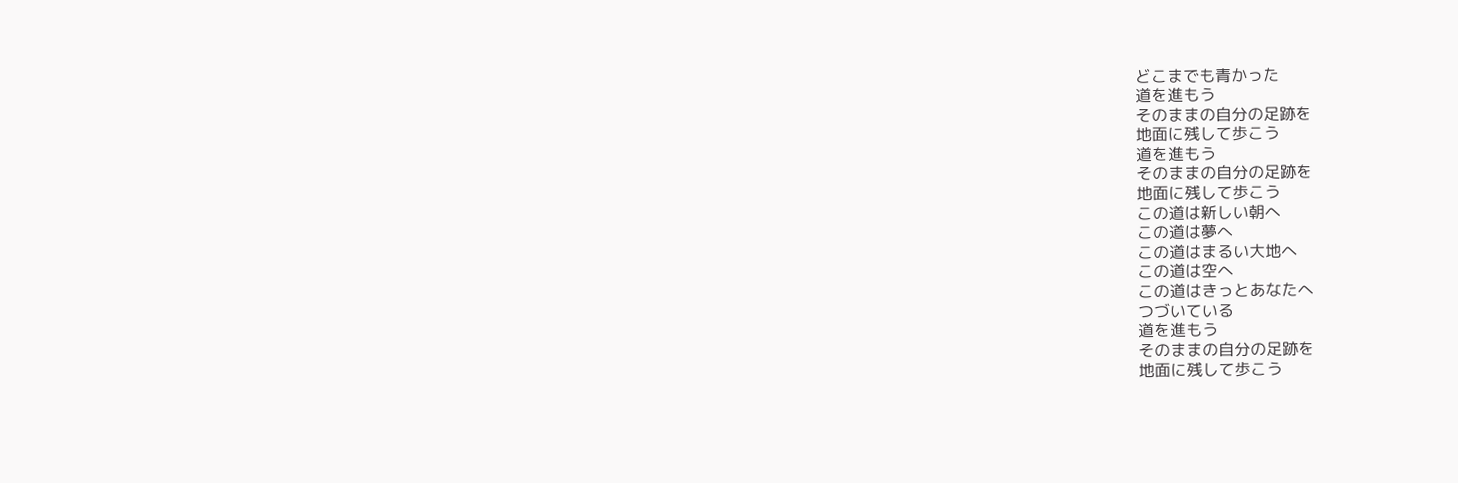どこまでも青かった
道を進もう
そのままの自分の足跡を
地面に残して歩こう
道を進もう
そのままの自分の足跡を
地面に残して歩こう
この道は新しい朝へ
この道は夢へ
この道はまるい大地へ
この道は空へ
この道はきっとあなたへ
つづいている
道を進もう
そのままの自分の足跡を
地面に残して歩こう